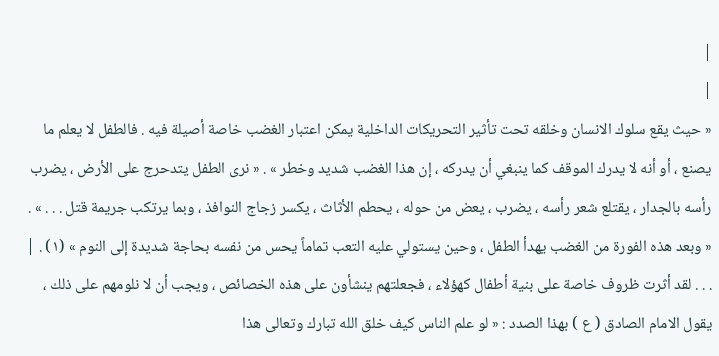|
|
« حيث يقع سلوك الانسان وخلقه تحت تأثير التحريكات الداخلية يمكن اعتبار الغضب خاصة أصيلة فيه . فالطفل لا يعلم ما يصنع ، أو أنه لا يدرك الموقف كما ينبغي أن يدركه ، إن هذا الغضب شديد وخطر » . « نرى الطفل يتدحرج على الأرض ، يضرب رأسه بالجدار ، يقتلع شعر رأسه ، يضرب ، يعض من حوله ، يحطم الأثاث ، يكسر زجاج النوافذ ، وبما يرتكب جريمة قتل . . . » . « وبعد هذه الفورة من الغضب يهدأ الطفل ، وحين يستولي عليه التعب تماماً يحس من نفسه بحاجة شديدة إلى النوم » (١) . |
. . . لقد أثرت ظروف خاصة على بنية أطفال كهؤلاء ، فجعلتهم ينشأون على هذه الخصائص ، ويجب أن لا نلومهم على ذلك ، يقول الامام الصادق ( ع ) بهذا الصدد : « لو علم الناس كيف خلق الله تبارك وتعالى هذا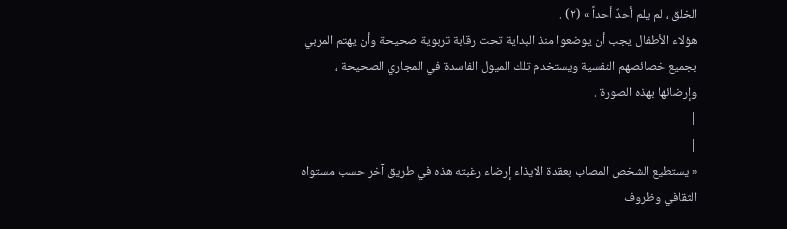الخلق ، لم يلم أحدٌ أحداً » (٢) .
هؤلاء الأطفال يجب أن يوضعوا منذ البداية تحت رقابة تربوية صحيحة وأن يهتم المربي بجميع خصائصهم النفسية ويستخدم تلك الميول الفاسدة في المجاري الصحيحة ، وإرضائها بهذه الصورة .
|
|
« يستطيع الشخص المصاب بعقدة الايذاء إرضاء رغبته هذه في طريق آخر حسب مستواه الثقافي وظروف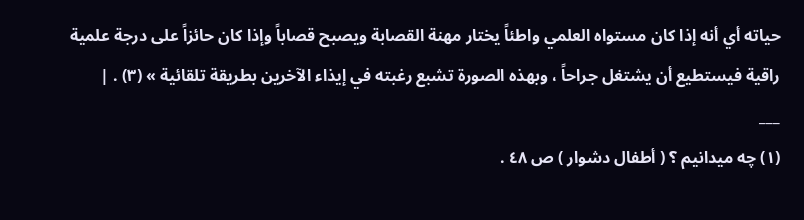حياته أي أنه إذا كان مستواه العلمي واطئاً يختار مهنة القصابة ويصبح قصاباً وإذا كان حائزاً على درجة علمية راقية فيستطيع أن يشتغل جراحاً ، وبهذه الصورة تشبع رغبته في إيذاء الآخرين بطريقة تلقائية » (٣) . |
___
(١) چه ميدانيم ؟ ( أطفال دشوار ) ص ٤٨ .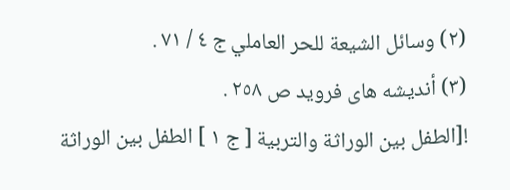(٢) وسائل الشيعة للحر العاملي ج ٤ / ٧١ .
(٣) أنديشه هاى فرويد ص ٢٥٨ .
![الطفل بين الوراثة والتربية [ ج ١ ] الطفل بين الوراثة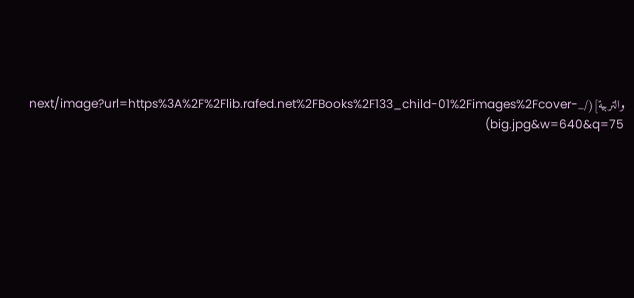والتربية](/_next/image?url=https%3A%2F%2Flib.rafed.net%2FBooks%2F133_child-01%2Fimages%2Fcover-big.jpg&w=640&q=75)